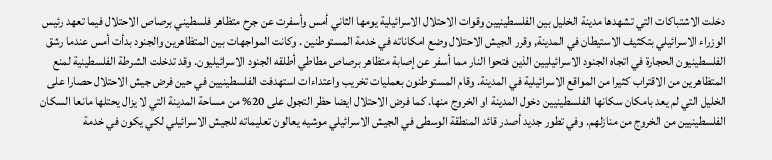دخلت الاشتباكات التي تشهدها مدينة الخليل بين الفلسطينيين وقوات الاحتلال الاسرائيلية يومها الثاني أمس وأسفرت عن جرح متظاهر فلسطيني برصاص الاحتلال فيما تعهد رئيس الوزراء الاسرائيلي بتكثيف الاستيطان في المدينة, وقرر الجيش الاحتلال وضع امكاناته في خدمة المستوطنين . وكانت المواجهات بين المتظاهرين والجنود بدأت أمس عندما رشق الفلسطينيون الحجارة في اتجاه الجنود الاسرائيليين الذين فتحوا النار مما أسفر عن إصابة متظاهر برصاص مطاطي أطلقه الجنود الاسرائيليون. وقد تدخلت الشرطة الفلسطينية لمنع المتظاهرين من الاقتراب كثيرا من المواقع الاسرائيلية في المدينة. وقام المستوطنون بعمليات تخريب واعتداءات استهدفت الفلسطينيين في حين فرض جيش الاحتلال حصارا على الخليل التي لم يعد بامكان سكانها الفلسطينيين دخول المدينة او الخروج منها. كما فرض الاحتلال ايضا حظر التجول على 20% من مساحة المدينة التي لا يزال يحتلها مانعا السكان الفلسطينيين من الخروج من منازلهم. وفي تطور جديد أصدر قائد المنطقة الوسطى في الجيش الاسرائيلي موشيه يعالون تعليماته للجيش الاسرائيلي لكي يكون في خدمة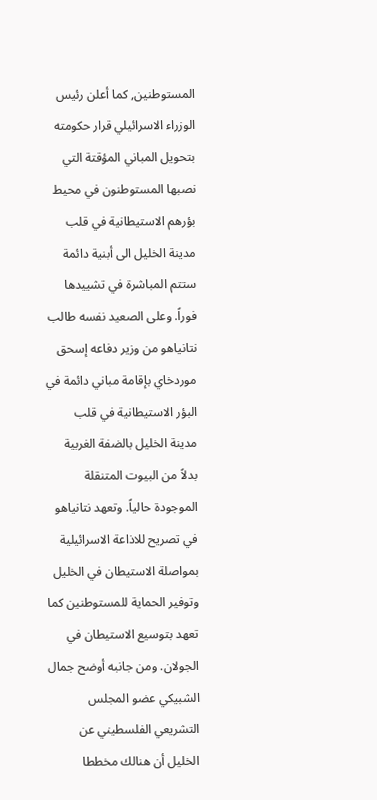المستوطنين, كما أعلن رئيس الوزراء الاسرائيلي قرار حكومته بتحويل المباني المؤقتة التي نصبها المستوطنون في محيط بؤرهم الاستيطانية في قلب مدينة الخليل الى أبنية دائمة ستتم المباشرة في تشييدها فوراً. وعلى الصعيد نفسه طالب نتانياهو من وزير دفاعه إسحق موردخاي بإقامة مباني دائمة في البؤر الاستيطانية في قلب مدينة الخليل بالضفة الغربية بدلاً من البيوت المتنقلة الموجودة حالياً. وتعهد نتانياهو في تصريح للاذاعة الاسرائيلية بمواصلة الاستيطان في الخليل وتوفير الحماية للمستوطنين كما تعهد بتوسيع الاستيطان في الجولان. ومن جانبه أوضح جمال الشبيكي عضو المجلس التشريعي الفلسطيني عن الخليل أن هنالك مخططا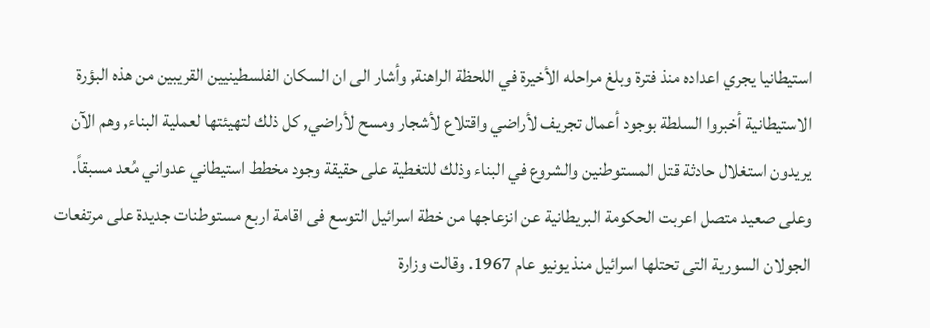استيطانيا يجري اعداده منذ فترة وبلغ مراحله الأخيرة في اللحظة الراهنة, وأشار الى ان السكان الفلسطينيين القريبين من هذه البؤرة الاستيطانية أخبروا السلطة بوجود أعمال تجريف لأراضي واقتلاع لأشجار ومسح لأراضي, كل ذلك لتهيئتها لعملية البناء, وهم الآن يريدون استغلال حادثة قتل المستوطنين والشروع في البناء وذلك للتغطية على حقيقة وجود مخطط استيطاني عدواني مُعد مسبقاً. وعلى صعيد متصل اعربت الحكومة البريطانية عن انزعاجها من خطة اسرائيل التوسع فى اقامة اربع مستوطنات جديدة على مرتفعات الجولان السورية التى تحتلها اسرائيل منذ يونيو عام 1967. وقالت وزارة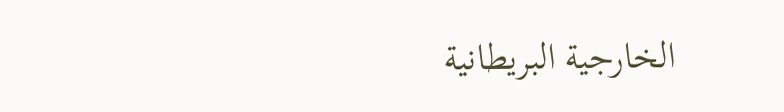الخارجية البريطانية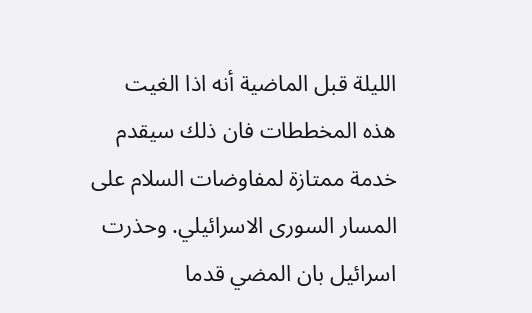الليلة قبل الماضية أنه اذا الغيت هذه المخططات فان ذلك سيقدم خدمة ممتازة لمفاوضات السلام على المسار السورى الاسرائيلي. وحذرت اسرائيل بان المضي قدما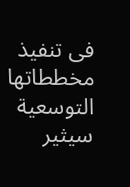فى تنفيذ مخططاتها التوسعية سيثير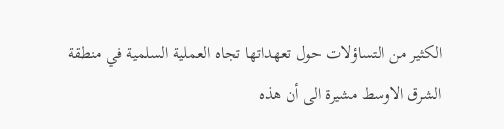الكثير من التساؤلات حول تعهداتها تجاه العملية السلمية في منطقة الشرق الاوسط مشيرة الى أن هذه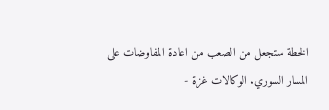الخطة ستجعل من الصعب من اعادة المفاوضات على المسار السوري. الوكالات غزة -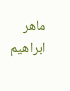ماهر ابراهيم